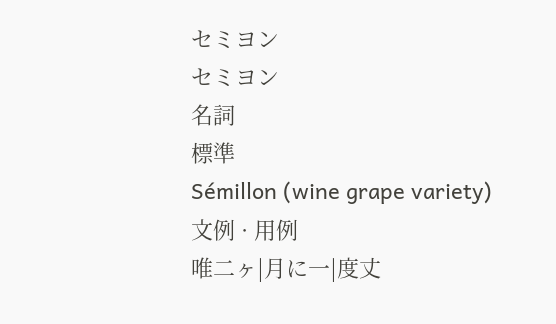セミヨン
セミヨン
名詞
標準
Sémillon (wine grape variety)
文例 · 用例
唯二ヶ|月に一|度丈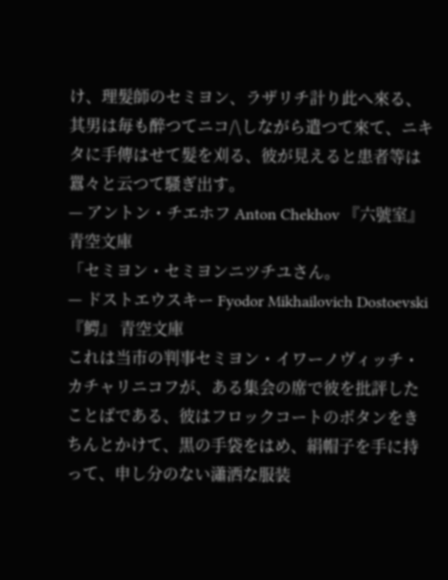け、理髮師のセミヨン、ラザリチ計り此へ來る、其男は毎も醉つてニコ/\しながら遣つて來て、ニキタに手傳はせて髮を刈る、彼が見えると患者等は囂々と云つて騷ぎ出す。
— アントン・チエホフ Anton Chekhov 『六號室』 青空文庫
「セミヨン・セミヨンニツチユさん。
— ドストエウスキー Fyodor Mikhailovich Dostoevski 『鰐』 青空文庫
これは当市の判事セミヨン・イワーノヴィッチ・カチャリニコフが、ある集会の席で彼を批評したことばである、彼はフロックコートのボタンをきちんとかけて、黒の手袋をはめ、絹帽子を手に持って、申し分のない瀟洒な服装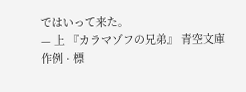ではいって来た。
— 上 『カラマゾフの兄弟』 青空文庫
作例 · 標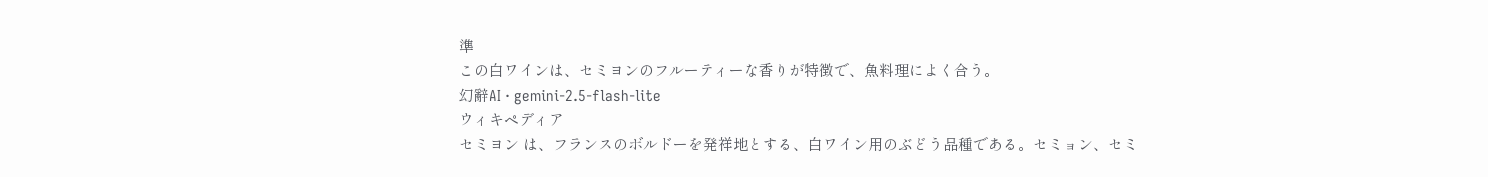準
この白ワインは、セミヨンのフルーティーな香りが特徴で、魚料理によく合う。
幻辭AI · gemini-2.5-flash-lite
ウィキペディア
セミヨン は、フランスのボルドーを発祥地とする、白ワイン用のぶどう品種である。セミョン、セミ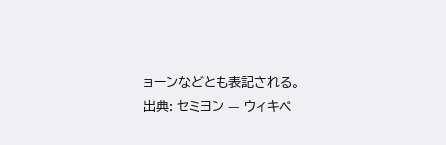ョーンなどとも表記される。
出典: セミヨン — ウィキペ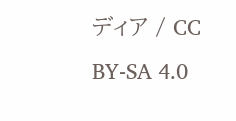ディア / CC BY-SA 4.0